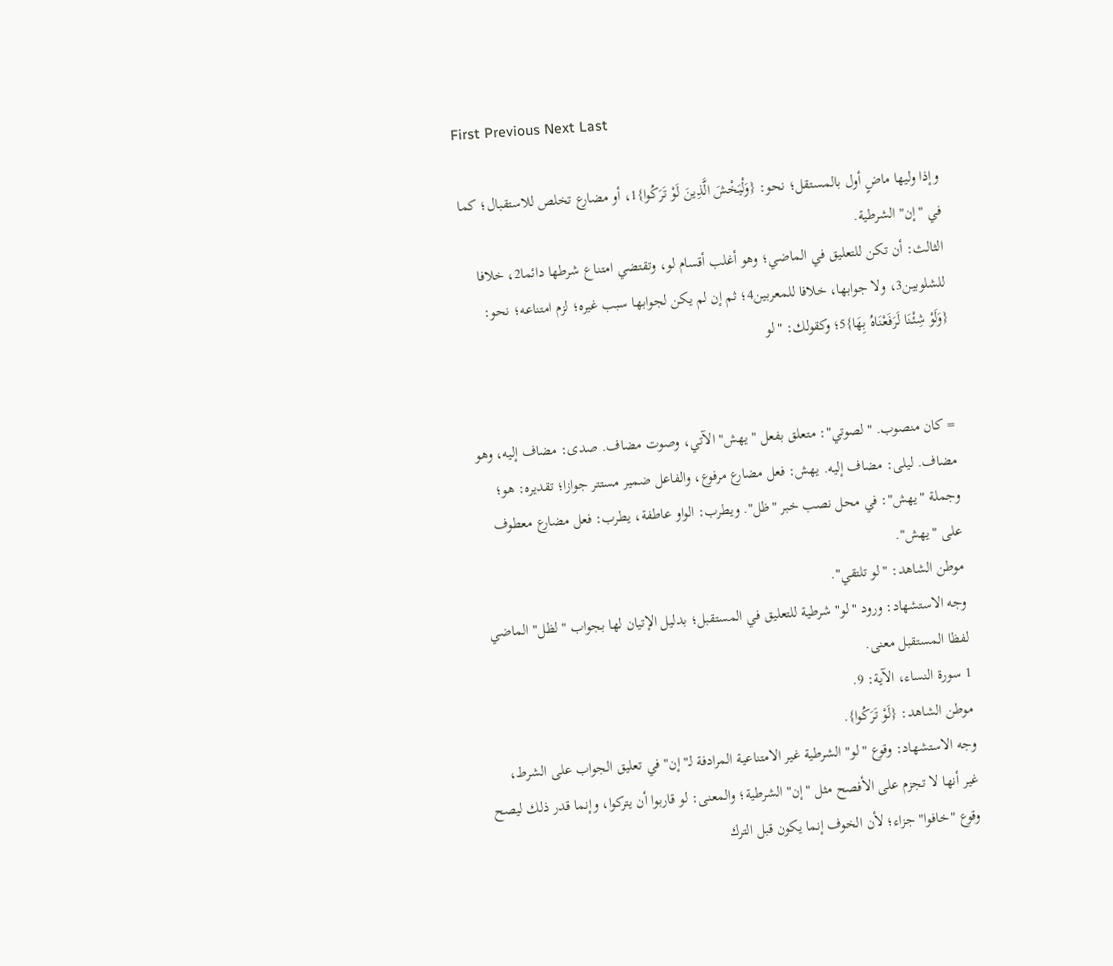First Previous Next Last

وإذا وليها ماضٍ أول بالمستقل؛ نحو: {وَلْيَخْشَ الَّذِينَ لَوْ تَرَكُوا}1، أو مضارع تخلص للاستقبال؛ كما في "إن" الشرطية.
الثالث: أن تكن للتعليق في الماضي؛ وهو أغلب أقسام لو، وتقتضي امتناع شرطها دائما2، خلافا للشلوبين3، ولا جوابها، خلافا للمعربين4؛ ثم إن لم يكن لجوابها سبب غيره؛ لزم امتناعه؛ نحو: {وَلَوْ شِئْنَا لَرَفَعْنَاهُ بِهَا}5؛ وكقولك: "لو


= كان منصوب. "لصوتي": متعلق بفعل "يهش" الآتي، وصوت مضاف. صدى: مضاف إليه، وهو مضاف. ليلى: مضاف إليه. يهش: فعل مضارع مرفوع، والفاعل ضمير مستتر جوازا؛ تقديره: هو؛ وجملة "يهش": في محل نصب خبر "ظل". ويطرب: الواو عاطفة، يطرب: فعل مضارع معطوف على "يهش".
موطن الشاهد: "لو تلتقي".
وجه الاستشهاد: ورود "لو" شرطية للتعليق في المستقبل؛ بدليل الإتيان لها بجواب "لظل" الماضي لفظا المستقبل معنى.
1 سورة النساء، الآية: 9.
موطن الشاهد: {لَوْ تَرَكُوا}.
وجه الاستشهاد: وقوع "لو" الشرطية غير الامتناعية المرادفة لـ"إن" في تعليق الجواب على الشرط، غير أنها لا تجزم على الأفصح مثل "إن" الشرطية؛ والمعنى: لو قاربوا أن يتركوا، وإنما قدر ذلك ليصح وقوع "خافوا" جزاء؛ لأن الخوف إنما يكون قبل الترك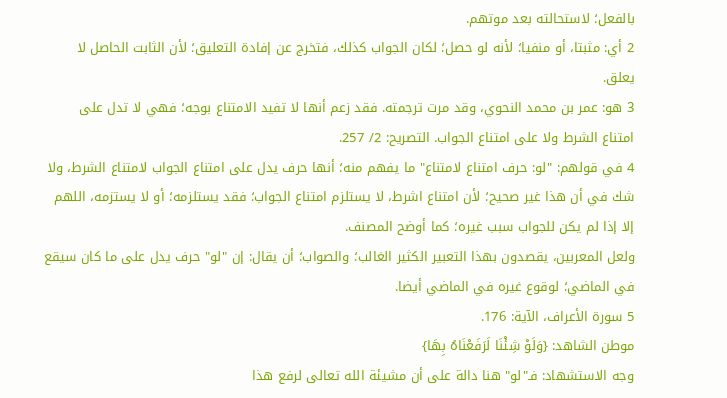بالفعل؛ لاستحالته بعد موتهم.
2 أي: مثبتا، أو منفيا؛ لأنه لو حصل؛ لكان الجواب كذلك، فتخرج عن إفادة التعليق؛ لأن الثابت الحاصل لا يعلق.
3 هو: عمر بن محمد النحوي، وقد مرت ترجمته. فقد زعم أنها لا تفيد الامتناع بوجه؛ فهي لا تدل على امتناع الشرط ولا على امتناع الجواب. التصريح: 2/ 257.
4 في قولهم: "لو: حرف امتناع لامتناع" ما يفهم منه؛ أنها حرف يدل على امتناع الجواب لامتناع الشرط، ولا شك في أن هذا غير صحيح؛ لأن امتناع اشرط، لا يستلزم امتناع الجواب؛ فقد يستلزمه؛ أو لا يستزمه، اللهم إلا إذا لم يكن للجواب سبب غيره؛ كما أوضح المصنف.
ولعل المعربين، يقصدون بهذا التعبير الكثير الغالب؛ والصواب؛ أن يقال: إن "لو" حرف يدل على ما كان سيقع في الماضي؛ لوقوع غيره في الماضي أيضا.
5 سورة الأعراف، الآية: 176.
موطن الشاهد: {وَلَوْ شِئْنَا لَرَفَعْنَاهُ بِهَا}
وجه الاستشهاد: فـ"لو" هنا دالة على أن مشيئة الله تعالى لرفع هذا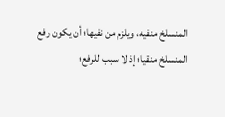المنسلخ منفيه، ويلزم من نفيها؛ أن يكون رفع المنسلخ منقيا؛ إذ لا سبب للرفع؛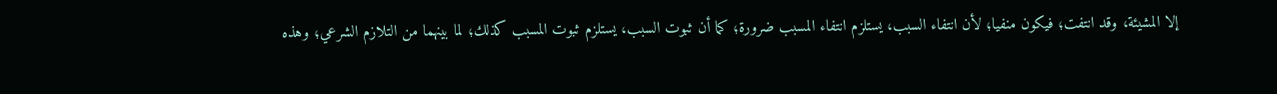إلا المشيئة، وقد انتفت؛ فيكون منفيا؛ لأن انتفاء السبب، يستلزم انتفاء المسبب ضرورة؛ كما أن ثبوت السبب، يستلزم ثبوت المسبب كذلك؛ لما بينهما من التلازم الشرعي؛ وهذه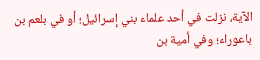الآية، نزلت في أحد علماء بني إسرائيل؛ أو في بلعم بن باعوراء؛ وفي أمية بن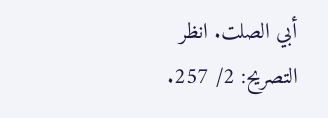أبي الصلت. انظر التصريح: 2/ 257.